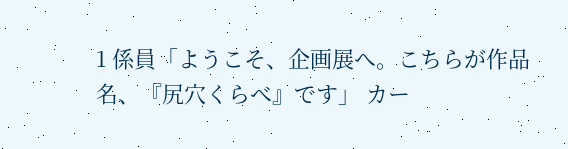1 係員「ようこそ、企画展へ。こちらが作品名、『尻穴くらべ』です」 カー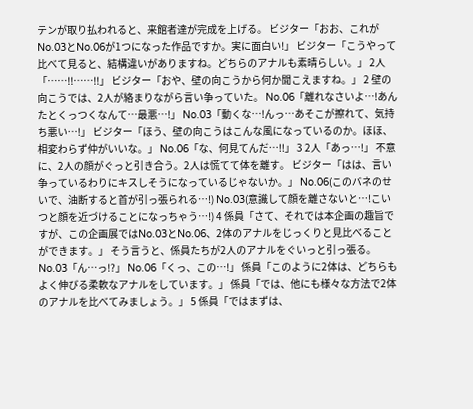テンが取り払われると、来館者達が完成を上げる。 ビジター「おお、これがNo.03とNo.06が1つになった作品ですか。実に面白い!」 ビジター「こうやって比べて見ると、結構違いがありますね。どちらのアナルも素晴らしい。」 2人「……!!……!!」 ビジター「おや、壁の向こうから何か聞こえますね。」 2 壁の向こうでは、2人が絡まりながら言い争っていた。 No.06「離れなさいよ…!あんたとくっつくなんて…最悪…!」 No.03「動くな…!んっ…あそこが擦れて、気持ち悪い…!」 ビジター「ほう、壁の向こうはこんな風になっているのか。ほほ、相変わらず仲がいいな。」 No.06「な、何見てんだ…!!」 3 2人「あっ…!」 不意に、2人の顔がぐっと引き合う。2人は慌てて体を離す。 ビジター「はは、言い争っているわりにキスしそうになっているじゃないか。」 No.06(このバネのせいで、油断すると首が引っ張られる…!) No.03(意識して顔を離さないと…!こいつと顔を近づけることになっちゃう…!) 4 係員「さて、それでは本企画の趣旨ですが、この企画展ではNo.03とNo.06、2体のアナルをじっくりと見比べることができます。」 そう言うと、係員たちが2人のアナルをぐいっと引っ張る。 No.03「ん…っ!?」 No.06「くっ、この…!」 係員「このように2体は、どちらもよく伸びる柔軟なアナルをしています。」 係員「では、他にも様々な方法で2体のアナルを比べてみましょう。」 5 係員「ではまずは、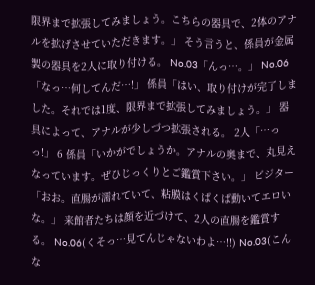限界まで拡張してみましょう。こちらの器具で、2体のアナルを拡げさせていただきます。」 そう言うと、係員が金属製の器具を2人に取り付ける。 No.03「んっ…。」 No.06「なっ…何してんだ…!」 係員「はい、取り付けが完了しました。それでは1度、限界まで拡張してみましょう。」 器具によって、アナルが少しづつ拡張される。 2人「…っっ!」 6 係員「いかがでしょうか。アナルの奥まで、丸見えなっています。ぜひじっくりとご鑑賞下さい。」 ビジター「おお。直腸が濡れていて、粘膜はくぱくぱ動いてエロいな。」 来館者たちは顔を近づけて、2人の直腸を鑑賞する。 No.06(くそっ…見てんじゃないわよ…!!) No.03(こんな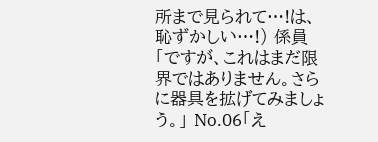所まで見られて…!は、恥ずかしい…!) 係員「ですが、これはまだ限界ではありません。さらに器具を拡げてみましょう。」 No.06「え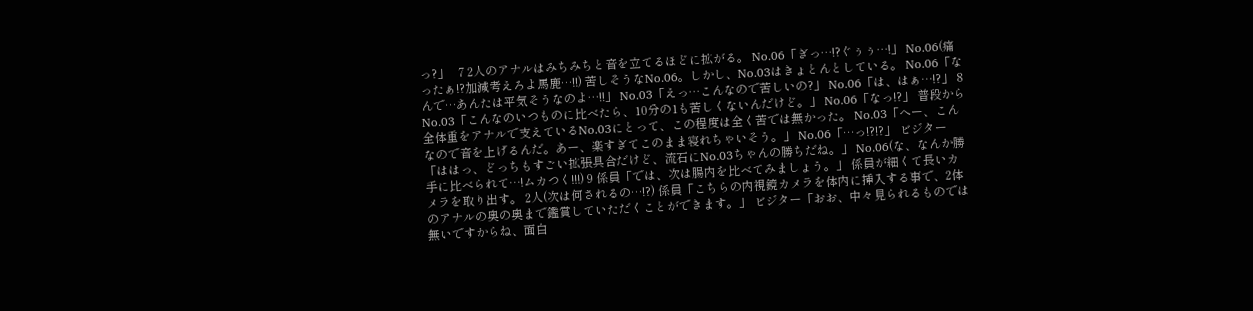っ?」   7 2人のアナルはみちみちと音を立てるほどに拡がる。 No.06「ぎっ…!?ぐぅぅ…!」 No.06(痛ったぁ!?加減考えろよ馬鹿…!!) 苦しそうなNo.06。しかし、No.03はきょとんとしている。 No.06「なんで…あんたは平気そうなのよ…!!」 No.03「えっ…こんなので苦しいの?」 No.06「は、はぁ…!?」 8 No.03「こんなのいつものに比べたら、10分の1も苦しくないんだけど。」 No.06「なっ!?」 普段から全体重をアナルで支えているNo.03にとって、この程度は全く苦では無かった。 No.03「へー、こんなので音を上げるんだ。あー、楽すぎてこのまま寝れちゃいそう。」 No.06「…っ!?!?」 ビジター「ははっ、どっちもすごい拡張具合だけど、流石にNo.03ちゃんの勝ちだね。」 No.06(な、なんか勝手に比べられて…!ムカつく!!!) 9 係員「では、次は腸内を比べてみましょう。」 係員が細くて長いカメラを取り出す。 2人(次は何されるの…!?) 係員「こちらの内視鏡カメラを体内に挿入する事で、2体のアナルの奥の奥まで鑑賞していただくことができます。」 ビジター「おお、中々見られるものでは無いですからね、面白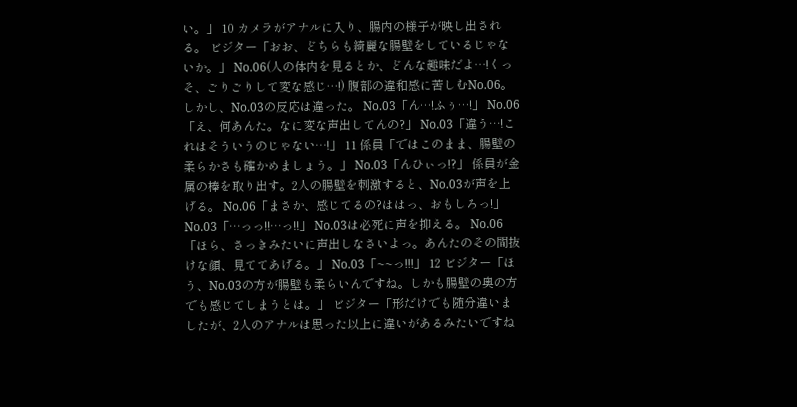い。」 10 カメラがアナルに入り、腸内の様子が映し出される。 ビジター「おお、どちらも綺麗な腸壁をしているじゃないか。」 No.06(人の体内を見るとか、どんな趣味だよ…!くっそ、ごりごりして変な感じ…!) 腹部の違和感に苦しむNo.06。しかし、No.03の反応は違った。 No.03「ん…!ふぅ…!」 No.06「え、何あんた。なに変な声出してんの?」 No.03「違う…!これはそういうのじゃない…!」 11 係員「ではこのまま、腸壁の柔らかさも確かめましょう。」 No.03「んひぃっ!?」 係員が金属の棒を取り出す。2人の腸壁を刺激すると、No.03が声を上げる。 No.06「まさか、感じてるの?ははっ、おもしろっ!」 No.03「…っっ!!…っ!!」 No.03は必死に声を抑える。 No.06「ほら、さっきみたいに声出しなさいよっ。あんたのその間抜けな顔、見ててあげる。」 No.03「~~っ!!!」 12 ビジター「ほう、No.03の方が腸壁も柔らいんですね。しかも腸壁の奥の方でも感じてしまうとは。」 ビジター「形だけでも随分違いましたが、2人のアナルは思った以上に違いがあるみたいですね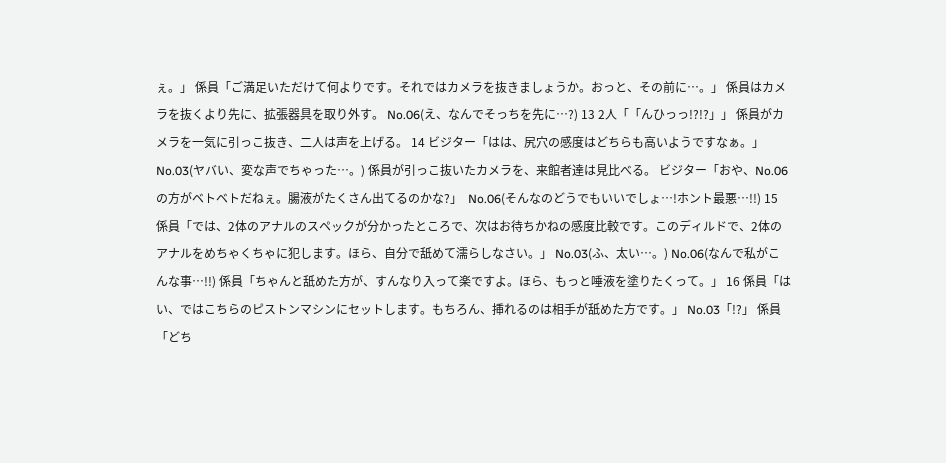ぇ。」 係員「ご満足いただけて何よりです。それではカメラを抜きましょうか。おっと、その前に…。」 係員はカメラを抜くより先に、拡張器具を取り外す。 No.06(え、なんでそっちを先に…?) 13 2人「「んひっっ!?!?」」 係員がカメラを一気に引っこ抜き、二人は声を上げる。 14 ビジター「はは、尻穴の感度はどちらも高いようですなぁ。」  No.03(ヤバい、変な声でちゃった…。) 係員が引っこ抜いたカメラを、来館者達は見比べる。 ビジター「おや、No.06の方がベトベトだねぇ。腸液がたくさん出てるのかな?」  No.06(そんなのどうでもいいでしょ…!ホント最悪…!!) 15 係員「では、2体のアナルのスペックが分かったところで、次はお待ちかねの感度比較です。このディルドで、2体のアナルをめちゃくちゃに犯します。ほら、自分で舐めて濡らしなさい。」 No.03(ふ、太い…。) No.06(なんで私がこんな事…!!) 係員「ちゃんと舐めた方が、すんなり入って楽ですよ。ほら、もっと唾液を塗りたくって。」 16 係員「はい、ではこちらのピストンマシンにセットします。もちろん、挿れるのは相手が舐めた方です。」 No.03「!?」 係員「どち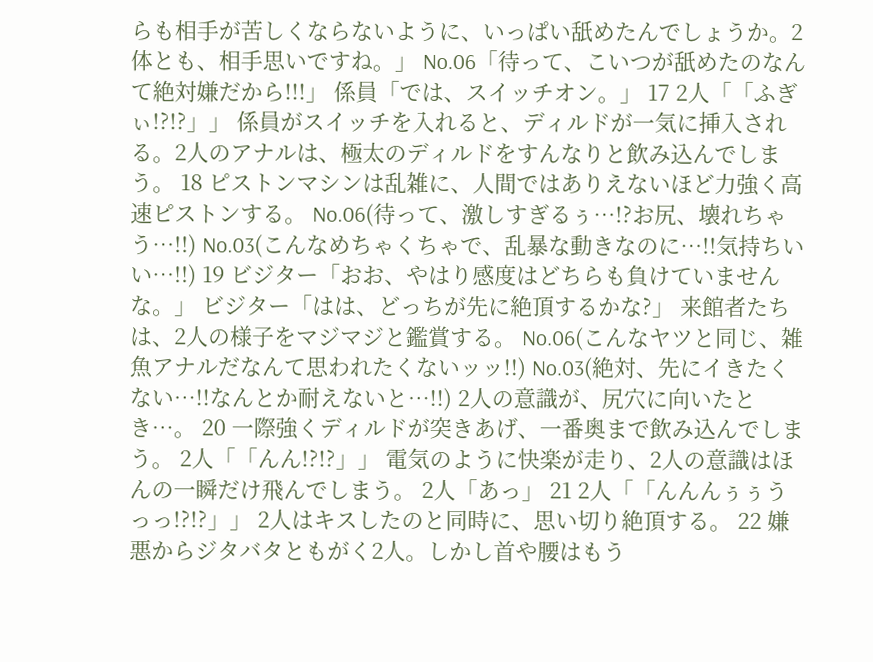らも相手が苦しくならないように、いっぱい舐めたんでしょうか。2体とも、相手思いですね。」 No.06「待って、こいつが舐めたのなんて絶対嫌だから!!!」 係員「では、スイッチオン。」 17 2人「「ふぎぃ!?!?」」 係員がスイッチを入れると、ディルドが一気に挿入される。2人のアナルは、極太のディルドをすんなりと飲み込んでしまう。 18 ピストンマシンは乱雑に、人間ではありえないほど力強く高速ピストンする。 No.06(待って、激しすぎるぅ…!?お尻、壊れちゃう…!!) No.03(こんなめちゃくちゃで、乱暴な動きなのに…!!気持ちいい…!!) 19 ビジター「おお、やはり感度はどちらも負けていませんな。」 ビジター「はは、どっちが先に絶頂するかな?」 来館者たちは、2人の様子をマジマジと鑑賞する。 No.06(こんなヤツと同じ、雑魚アナルだなんて思われたくないッッ!!) No.03(絶対、先にイきたくない…!!なんとか耐えないと…!!) 2人の意識が、尻穴に向いたとき…。 20 一際強くディルドが突きあげ、一番奥まで飲み込んでしまう。 2人「「んん!?!?」」 電気のように快楽が走り、2人の意識はほんの一瞬だけ飛んでしまう。 2人「あっ」 21 2人「「んんんぅぅうっっ!?!?」」 2人はキスしたのと同時に、思い切り絶頂する。 22 嫌悪からジタバタともがく2人。しかし首や腰はもう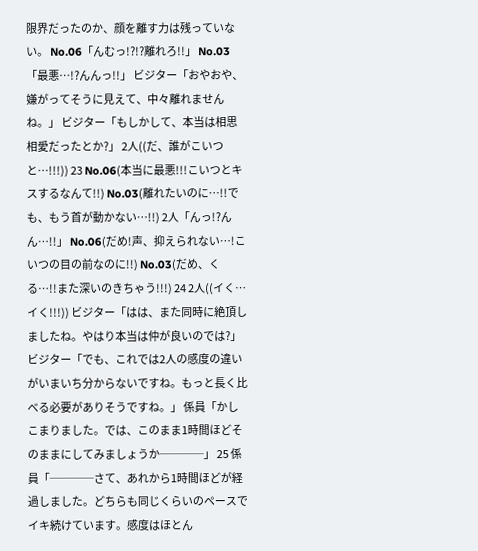限界だったのか、顔を離す力は残っていない。 No.06「んむっ!?!?離れろ!!」 No.03「最悪…!?んんっ!!」 ビジター「おやおや、嫌がってそうに見えて、中々離れませんね。」 ビジター「もしかして、本当は相思相愛だったとか?」 2人((だ、誰がこいつと…!!!)) 23 No.06(本当に最悪!!!こいつとキスするなんて!!) No.03(離れたいのに…!!でも、もう首が動かない…!!) 2人「んっ!?んん…!!」 No.06(だめ!声、抑えられない…!こいつの目の前なのに!!) No.03(だめ、くる…!!また深いのきちゃう!!!) 24 2人((イく…イく!!!)) ビジター「はは、また同時に絶頂しましたね。やはり本当は仲が良いのでは?」 ビジター「でも、これでは2人の感度の違いがいまいち分からないですね。もっと長く比べる必要がありそうですね。」 係員「かしこまりました。では、このまま1時間ほどそのままにしてみましょうか────」 25 係員「────さて、あれから1時間ほどが経過しました。どちらも同じくらいのペースでイキ続けています。感度はほとん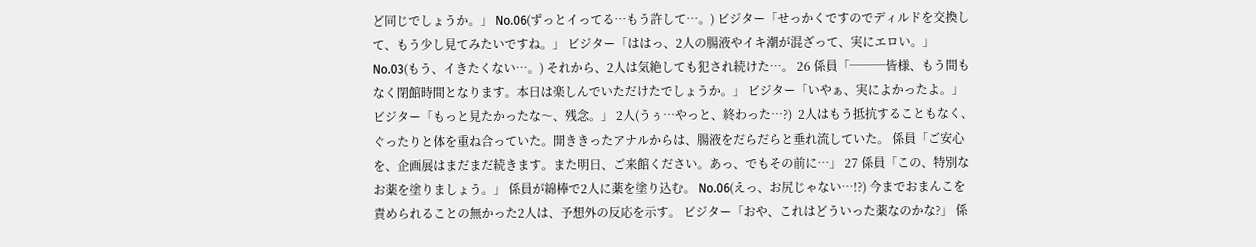ど同じでしょうか。」 No.06(ずっとイってる…もう許して…。) ビジター「せっかくですのでディルドを交換して、もう少し見てみたいですね。」 ビジター「ははっ、2人の腸液やイキ潮が混ざって、実にエロい。」 No.03(もう、イきたくない…。) それから、2人は気絶しても犯され続けた…。 26 係員「───皆様、もう間もなく閉館時間となります。本日は楽しんでいただけたでしょうか。」 ビジター「いやぁ、実によかったよ。」 ビジター「もっと見たかったな〜、残念。」 2人(うぅ…やっと、終わった…?)  2人はもう抵抗することもなく、ぐったりと体を重ね合っていた。開ききったアナルからは、腸液をだらだらと垂れ流していた。 係員「ご安心を、企画展はまだまだ続きます。また明日、ご来館ください。あっ、でもその前に…」 27 係員「この、特別なお薬を塗りましょう。」 係員が綿棒で2人に薬を塗り込む。 No.06(えっ、お尻じゃない…!?) 今までおまんこを責められることの無かった2人は、予想外の反応を示す。 ビジター「おや、これはどういった薬なのかな?」 係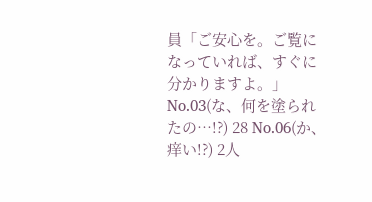員「ご安心を。ご覧になっていれば、すぐに分かりますよ。」 No.03(な、何を塗られたの…!?) 28 No.06(か、痒い!?) 2人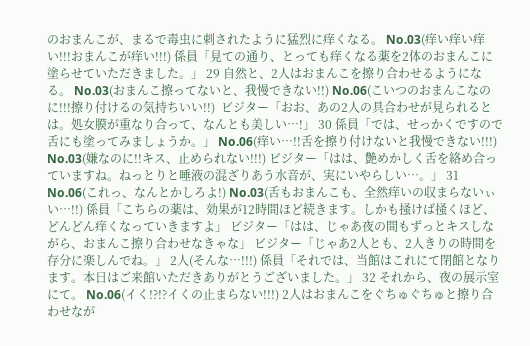のおまんこが、まるで毒虫に刺されたように猛烈に痒くなる。 No.03(痒い痒い痒い!!!おまんこが痒い!!!) 係員「見ての通り、とっても痒くなる薬を2体のおまんこに塗らせていただきました。」 29 自然と、2人はおまんこを擦り合わせるようになる。 No.03(おまんこ擦ってないと、我慢できない!!) No.06(こいつのおまんこなのに!!!擦り付けるの気持ちいい!!)  ビジター「おお、あの2人の具合わせが見られるとは。処女膜が重なり合って、なんとも美しい…!」 30 係員「では、せっかくですので舌にも塗ってみましょうか。」 No.06(痒い…!!舌を擦り付けないと我慢できない!!!) No.03(嫌なのに!!キス、止められない!!!) ビジター「はは、艶めかしく舌を絡め合っていますね。ねっとりと唾液の混ざりあう水音が、実にいやらしい…。」 31 No.06(これっ、なんとかしろよ!) No.03(舌もおまんこも、全然痒いの収まらないぃい…!!) 係員「こちらの薬は、効果が12時間ほど続きます。しかも掻けば掻くほど、どんどん痒くなっていきますよ」 ビジター「はは、じゃあ夜の間もずっとキスしながら、おまんこ擦り合わせなきゃな」 ビジター「じゃあ2人とも、2人きりの時間を存分に楽しんでね。」 2人(そんな…!!!) 係員「それでは、当館はこれにて閉館となります。本日はご来館いただきありがとうございました。」 32 それから、夜の展示室にて。 No.06(イく!?!?イくの止まらない!!!) 2人はおまんこをぐちゅぐちゅと擦り合わせなが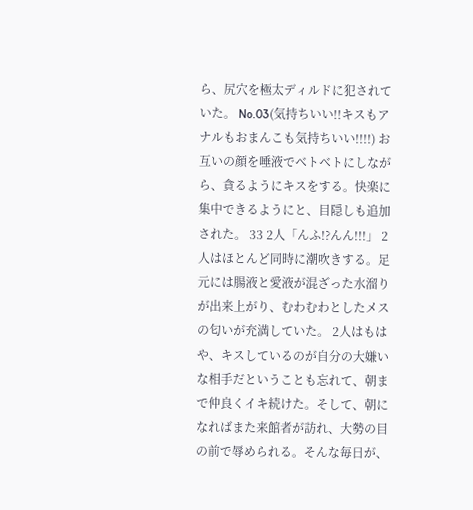ら、尻穴を極太ディルドに犯されていた。 No.03(気持ちいい!!キスもアナルもおまんこも気持ちいい!!!!) お互いの顔を唾液でベトベトにしながら、貪るようにキスをする。快楽に集中できるようにと、目隠しも追加された。 33 2人「んふ!?んん!!!」 2人はほとんど同時に潮吹きする。足元には腸液と愛液が混ざった水溜りが出来上がり、むわむわとしたメスの匂いが充満していた。 2人はもはや、キスしているのが自分の大嫌いな相手だということも忘れて、朝まで仲良くイキ続けた。そして、朝になればまた来館者が訪れ、大勢の目の前で辱められる。そんな毎日が、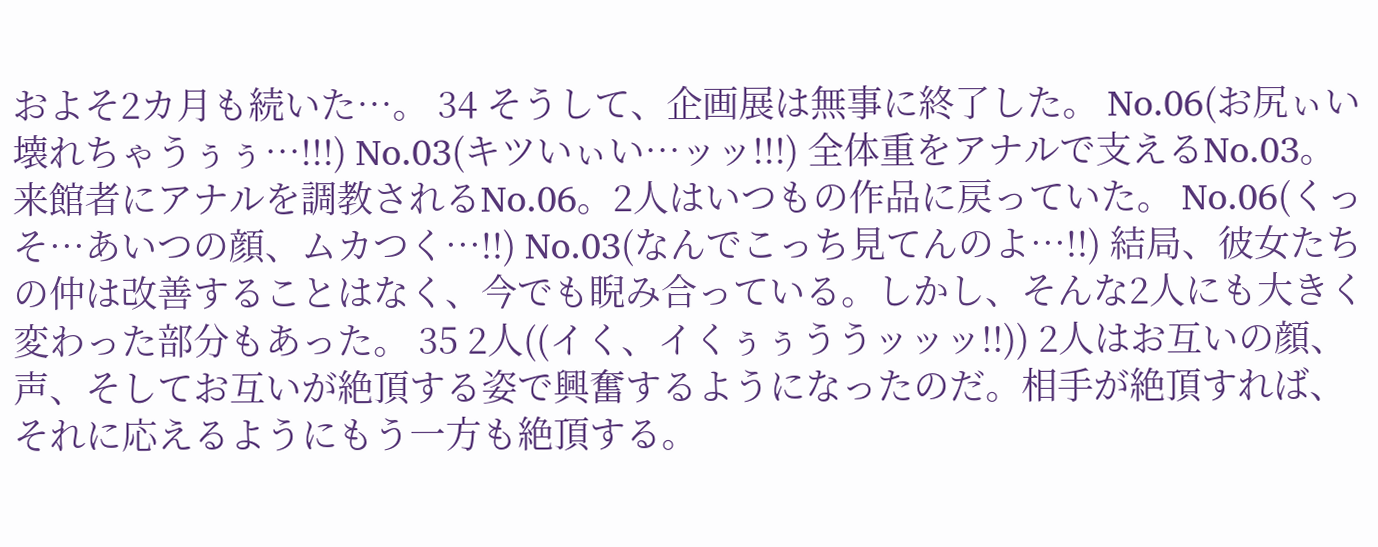およそ2カ月も続いた…。 34 そうして、企画展は無事に終了した。 No.06(お尻ぃい壊れちゃうぅぅ…!!!) No.03(キツいぃい…ッッ!!!) 全体重をアナルで支えるNo.03。来館者にアナルを調教されるNo.06。2人はいつもの作品に戻っていた。 No.06(くっそ…あいつの顔、ムカつく…!!) No.03(なんでこっち見てんのよ…!!) 結局、彼女たちの仲は改善することはなく、今でも睨み合っている。しかし、そんな2人にも大きく変わった部分もあった。 35 2人((イく、イくぅぅううッッッ!!)) 2人はお互いの顔、声、そしてお互いが絶頂する姿で興奮するようになったのだ。相手が絶頂すれば、それに応えるようにもう一方も絶頂する。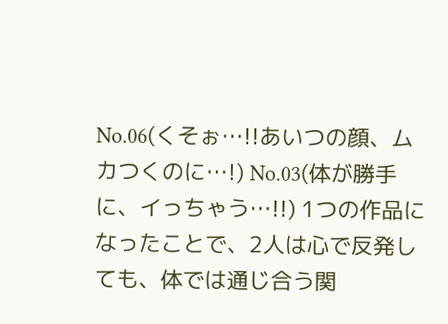No.06(くそぉ…!!あいつの顔、ムカつくのに…!) No.03(体が勝手に、イっちゃう…!!) 1つの作品になったことで、2人は心で反発しても、体では通じ合う関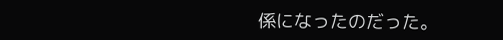係になったのだった。